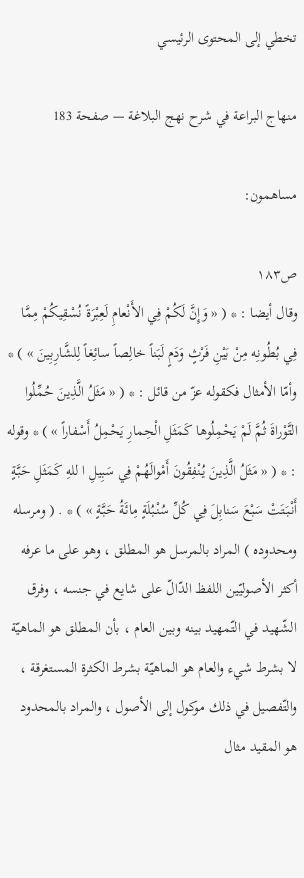تخطي إلى المحتوى الرئيسي

منهاج البراعة في شرح نهج البلاغة — صفحة 183

مساهمون:

ص١٨٣
وقال أيضا : * ( « وَإِنَّ لَكُمْ فِي الأَنْعامِ لَعِبْرَةً نُسْقِيكُمْ مِمَّا فِي بُطُونِه مِنْ بَيْنِ فَرْثٍ وَدَمٍ لَبَناً خالِصاً سائِغاً لِلشَّارِبِينَ » ) * وأمّا الأمثال فكقوله عزّ من قائل : * ( « مَثَلُ الَّذِينَ حُمِّلُوا التَّوْراةَ ثُمَّ لَمْ يَحْمِلُوها كَمَثَلِ الْحِمارِ يَحْمِلُ أَسْفاراً » ) * وقوله : * ( « مَثَلُ الَّذِينَ يُنْفِقُونَ أَمْوالَهُمْ فِي سَبِيلِ ا للهِ كَمَثَلِ حَبَّةٍ أَنْبَتَتْ سَبْعَ سَنابِلَ فِي كُلِّ سُنْبُلَةٍ مِائَةُ حَبَّةٍ » ) * . ( ومرسله ومحدوده ) المراد بالمرسل هو المطلق ، وهو على ما عرفه أكثر الأصوليّين اللفظ الدّالّ على شايع في جنسه ، وفرق الشّهيد في التّمهيد بينه وبين العام ، بأن المطلق هو الماهيّة لا بشرط شيء والعام هو الماهيّة بشرط الكثرة المستغرقة ، والتّفصيل في ذلك موكول إلى الأصول ، والمراد بالمحدود هو المقيد مثال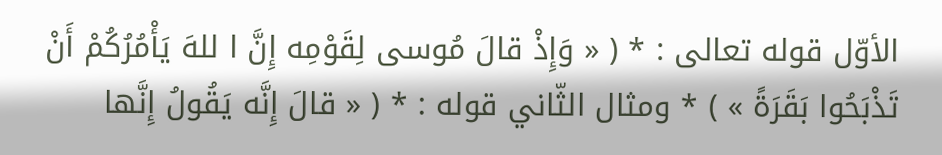الأوّل قوله تعالى : * ( « وَإِذْ قالَ مُوسى لِقَوْمِه إِنَّ ا للهَ يَأْمُرُكُمْ أَنْ تَذْبَحُوا بَقَرَةً » ) * ومثال الثّاني قوله : * ( « قالَ إِنَّه يَقُولُ إِنَّها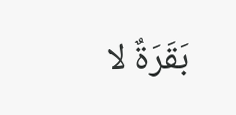بَقَرَةٌ لا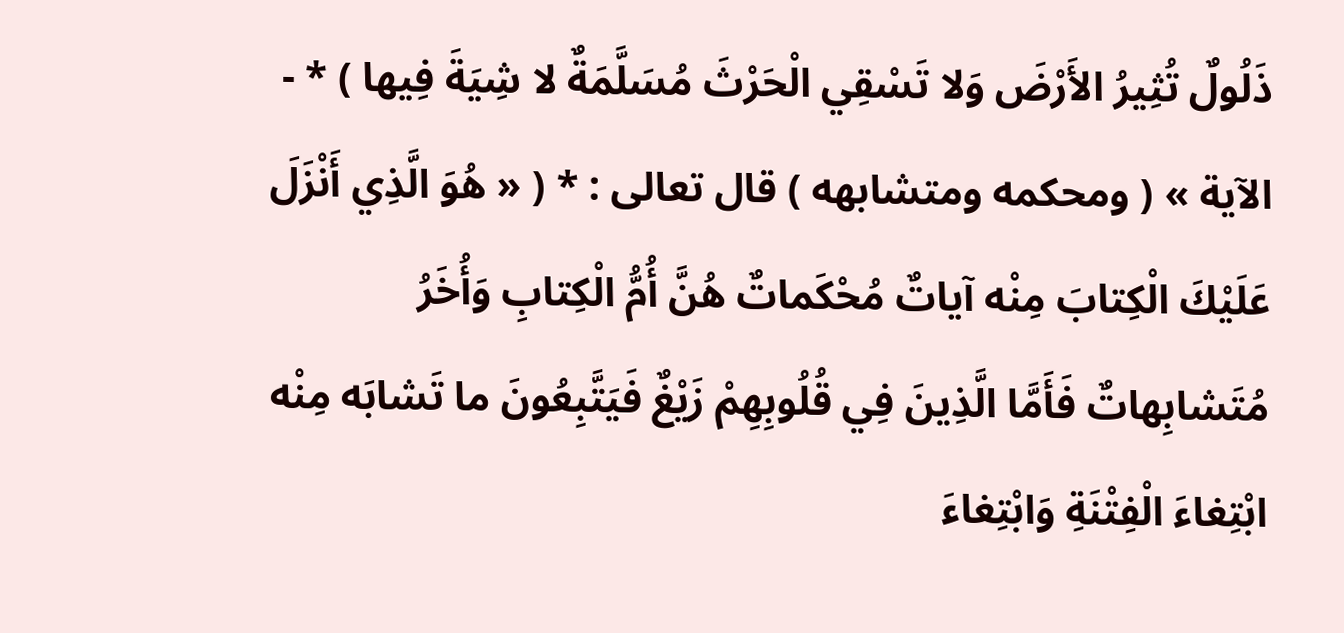ذَلُولٌ تُثِيرُ الأَرْضَ وَلا تَسْقِي الْحَرْثَ مُسَلَّمَةٌ لا شِيَةَ فِيها ) * - الآية » ( ومحكمه ومتشابهه ) قال تعالى : * ( « هُوَ الَّذِي أَنْزَلَ عَلَيْكَ الْكِتابَ مِنْه آياتٌ مُحْكَماتٌ هُنَّ أُمُّ الْكِتابِ وَأُخَرُ مُتَشابِهاتٌ فَأَمَّا الَّذِينَ فِي قُلُوبِهِمْ زَيْغٌ فَيَتَّبِعُونَ ما تَشابَه مِنْه ابْتِغاءَ الْفِتْنَةِ وَابْتِغاءَ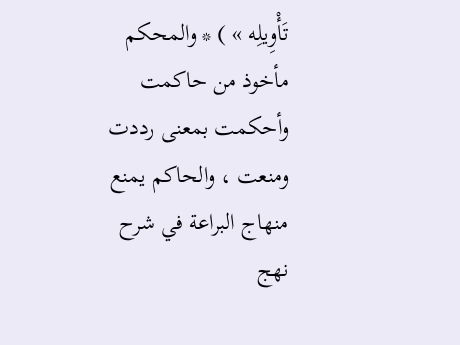تَأْوِيلِه » ) * والمحكم مأخوذ من حاكمت وأحكمت بمعنى رددت ومنعت ، والحاكم يمنع
منهاج البراعة في شرح نهج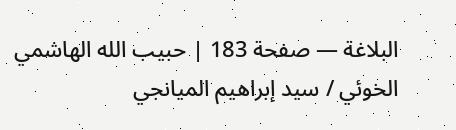البلاغة — صفحة 183 | حبيب الله الهاشمي الخوئي / سيد إبراهيم الميانجي